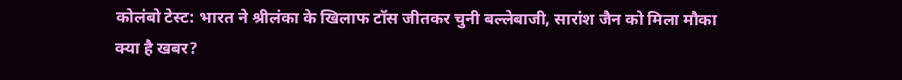कोलंबो टेस्ट: भारत ने श्रीलंका के खिलाफ टॉस जीतकर चुनी बल्लेबाजी, सारांश जैन को मिला मौका
क्या है खबर?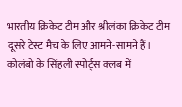भारतीय क्रिकेट टीम और श्रीलंका क्रिकेट टीम दूसरे टेस्ट मैच के लिए आमने-सामने हैं। कोलंबो के सिंहली स्पोर्ट्स क्लब में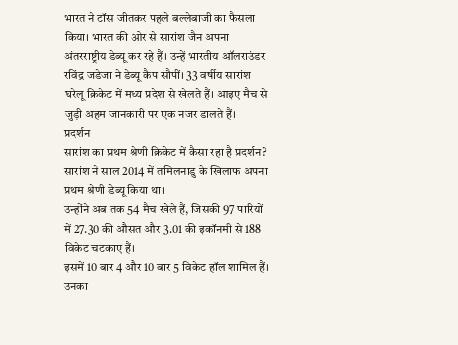भारत ने टॉस जीतकर पहले बल्लेबाजी का फैसला किया। भारत की ओर से सारांश जैन अपना अंतरराष्ट्रीय डेब्यू कर रहे हैं। उन्हें भारतीय ऑलराउंडर रविंद्र जडेजा ने डेब्यू कैप सौपीं। 33 वर्षीय सारांश घरेलू क्रिकेट में मध्य प्रदेश से खेलते हैं। आइए मैच से जुड़ी अहम जानकारी पर एक नजर डालते हैं।
प्रदर्शन
सारांश का प्रथम श्रेणी क्रिकेट में कैसा रहा है प्रदर्शन?
सारांश ने साल 2014 में तमिलनाडु के खिलाफ अपना प्रथम श्रेणी डेब्यू किया था।
उन्होंने अब तक 54 मैच खेले हैं, जिसकी 97 पारियों में 27.30 की औसत और 3.01 की इकॉनमी से 188 विकेट चटकाए हैं।
इसमें 10 बार 4 और 10 बार 5 विकेट हॉल शामिल हैं। उनका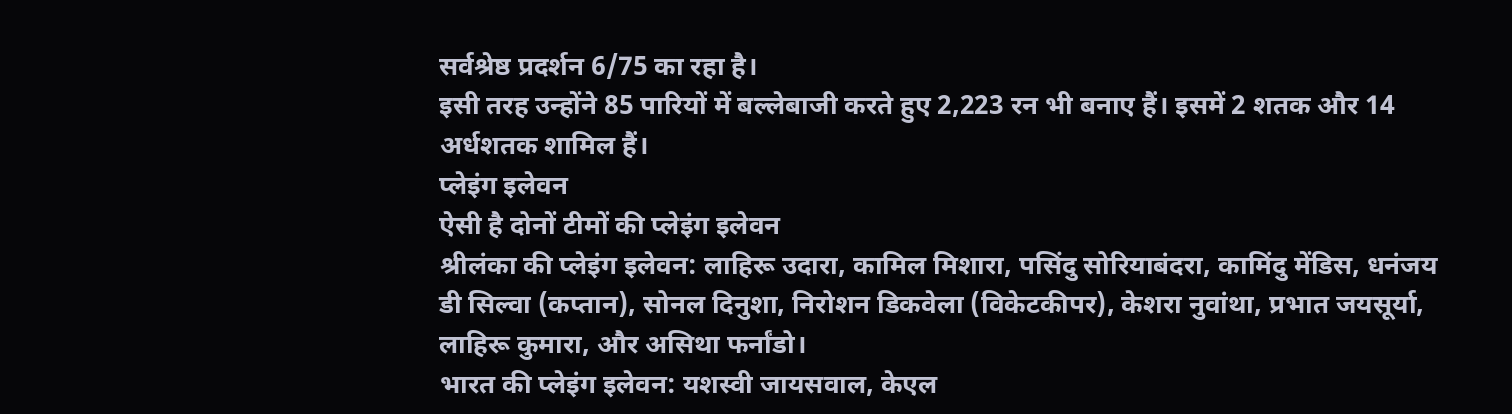सर्वश्रेष्ठ प्रदर्शन 6/75 का रहा है।
इसी तरह उन्होंने 85 पारियों में बल्लेबाजी करते हुए 2,223 रन भी बनाए हैं। इसमें 2 शतक और 14 अर्धशतक शामिल हैं।
प्लेइंग इलेवन
ऐसी है दोनों टीमों की प्लेइंग इलेवन
श्रीलंका की प्लेइंग इलेवन: लाहिरू उदारा, कामिल मिशारा, पसिंदु सोरियाबंदरा, कामिंदु मेंडिस, धनंजय डी सिल्वा (कप्तान), सोनल दिनुशा, निरोशन डिकवेला (विकेटकीपर), केशरा नुवांथा, प्रभात जयसूर्या, लाहिरू कुमारा, और असिथा फर्नांडो।
भारत की प्लेइंग इलेवन: यशस्वी जायसवाल, केएल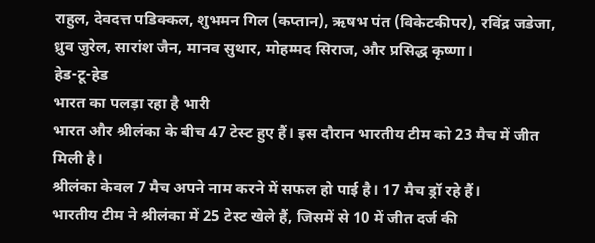राहुल, देवदत्त पडिक्कल, शुभमन गिल (कप्तान), ऋषभ पंत (विकेटकीपर), रविंद्र जडेजा, ध्रुव जुरेल, सारांश जैन, मानव सुथार, मोहम्मद सिराज, और प्रसिद्ध कृष्णा।
हेड-टू-हेड
भारत का पलड़ा रहा है भारी
भारत और श्रीलंका के बीच 47 टेस्ट हुए हैं। इस दौरान भारतीय टीम को 23 मैच में जीत मिली है।
श्रीलंका केवल 7 मैच अपने नाम करने में सफल हो पाई है। 17 मैच ड्रॉ रहे हैं।
भारतीय टीम ने श्रीलंका में 25 टेस्ट खेले हैं, जिसमें से 10 में जीत दर्ज की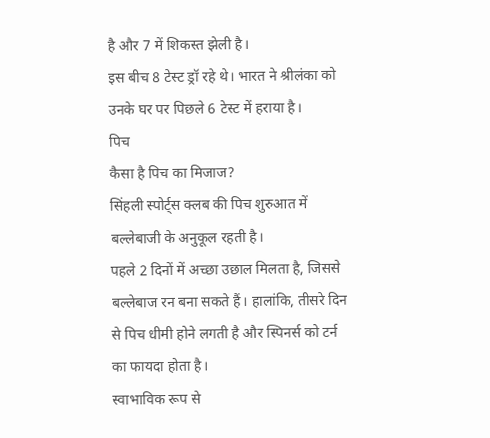है और 7 में शिकस्त झेली है।
इस बीच 8 टेस्ट ड्रॉ रहे थे। भारत ने श्रीलंका को उनके घर पर पिछले 6 टेस्ट में हराया है।
पिच
कैसा है पिच का मिजाज?
सिंहली स्पोर्ट्स क्लब की पिच शुरुआत में बल्लेबाजी के अनुकूल रहती है।
पहले 2 दिनों में अच्छा उछाल मिलता है, जिससे बल्लेबाज रन बना सकते हैं। हालांकि, तीसरे दिन से पिच धीमी होने लगती है और स्पिनर्स को टर्न का फायदा होता है।
स्वाभाविक रूप से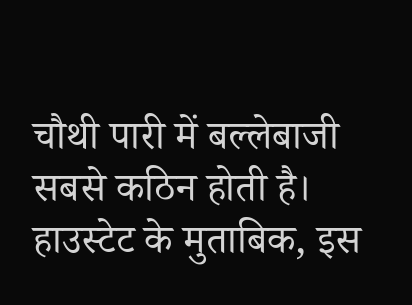चौथी पारी में बल्लेबाजी सबसे कठिन होती है।
हाउस्टेट के मुताबिक, इस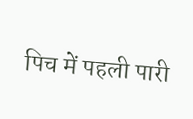पिच में पहली पारी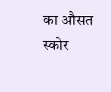का औसत स्कोर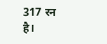317 रन है।